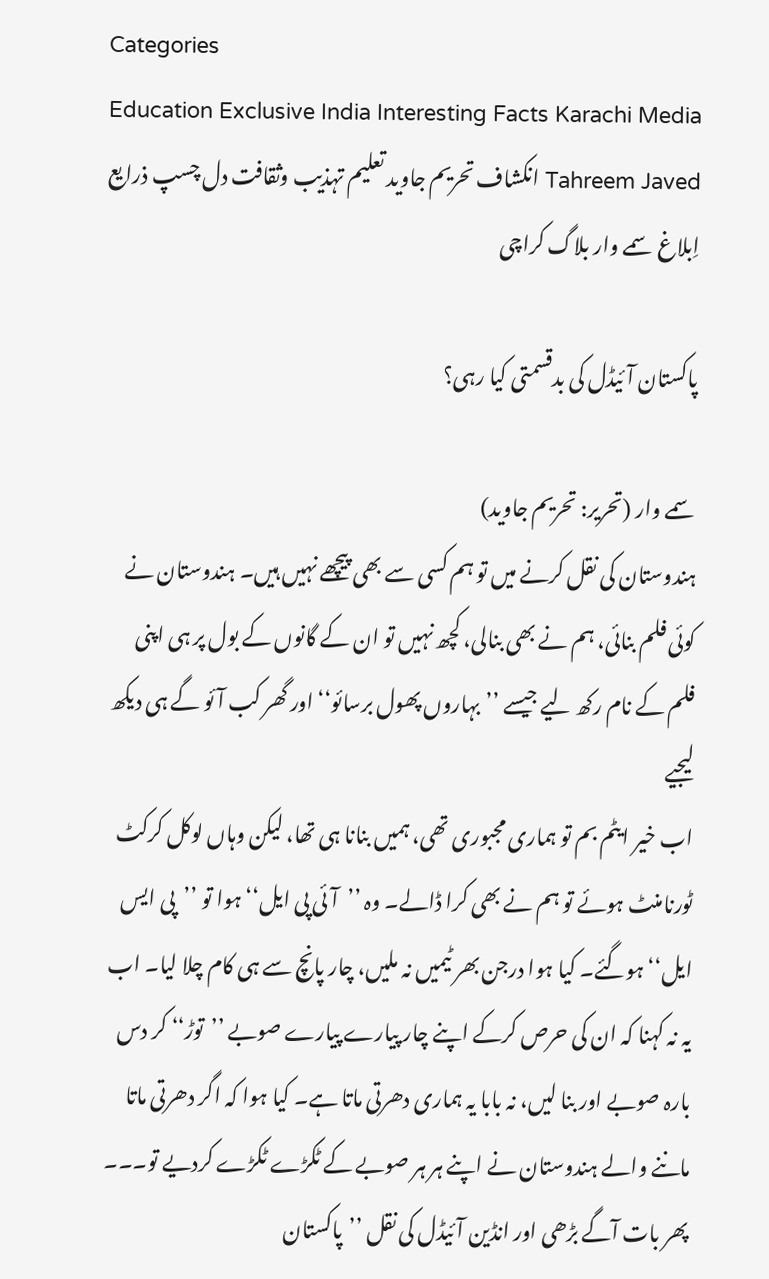Categories
Education Exclusive India Interesting Facts Karachi Media Tahreem Javed انکشاف تحریم جاوید تعلیم تہذیب وثقافت دل چسپ ذرایع اِبلاغ سمے وار بلاگ کراچی

پاکستان آئیڈل کی بدقسمتی کیا رہی؟

سمے وار (تحریر: تحریم جاوید)
ہندوستان کی نقل کرنے میں تو ہم کسی سے بھی پیچھے نہیں ہیں۔ ہندوستان نے کوئی فلم بنائی، ہم نے بھی بنالی، کچھ نہیں تو ان کے گانوں کے بول پر ہی اپنی فلم کے نام رکھ لیے جیسے ’’بہاروں پھول برسائو‘‘ اور گھر کب آئو گے ہی دیکھ لیجیے
اب خیر ایٹم بم تو ہماری مجبوری تھی، ہمیں بنانا ہی تھا، لیکن وہاں لوکل کرکٹ ٹورنامنٹ ہوئے تو ہم نے بھی کرا ڈالے۔ وہ ’’آئی پی ایل‘‘ ہوا تو ’’پی ایس ایل‘‘ ہوگئے۔ کیا ہوا درجن بھر ٹیمیں نہ ملیں، چار پانچ سے ہی کام چلا لیا۔ اب یہ نہ کہنا کہ ان کی حرص کرکے اپنے چار پیارے پیارے صوبے ’’توڑ‘‘ کر دس بارہ صوبے اور بنا لیں، نہ بابا یہ ہماری دھرتی ماتا ہے۔ کیا ہوا کہ اگر دھرتی ماتا ماننے والے ہندوستان نے اپنے ہر ہر صوبے کے ٹکڑے ٹکڑے کردیے تو۔۔۔
پھر بات آگے بڑھی اور انڈین آئیڈل کی نقل ’’پاکستان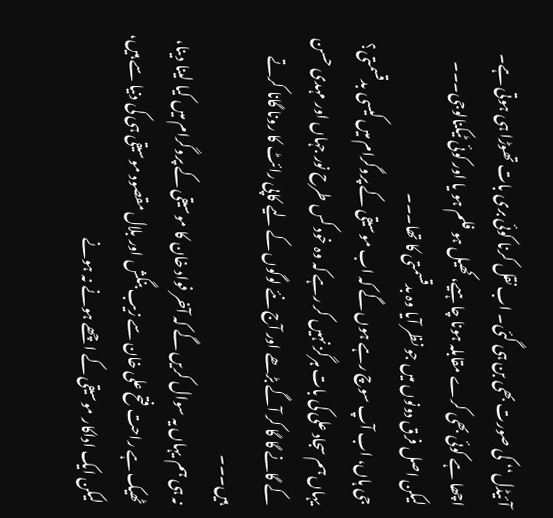آئیڈل‘‘ کی صورت بھی بن ہی گئی۔ اب نقل کرنا کوئی بری بات تھوڑا ہی ہوتی ہے۔ اچھا ہے کوئی بھی کرے مقابلہ ہونا چاہیے، کھیل ہو فلم ہو یا اور کوئی ٹیکنالوجی۔۔۔
لیکن اصل فرق دونوں میں جو نظر آیا وہ بدقسمتی کا تھا۔۔۔
جی ہاں، اب آپ سوچ رہے ہوں گے کہ اب موسیقی کے پروگرام میں کیسی بدقسمتی؟ یہاں ہم سجاد علی کی بات ہرگز نہیں کر رہے کہ وہ خود کس طرح نور جہاں اور مہدی حسن کے گانے گا گا کر آگے بڑھے اور آج نئے لوگوں کے لیے کاپی رائٹ کا رونا گانا کرتے ہیں۔۔۔
نہ ہی ہم یہاں یہ سوال کریں گے کہ آخر فواد خان کا موسیقی کے پروگرام میں کیا لینا دینا، ٹھیک ہے راحت فتح علی خان سے زیب بنگش اور بلال مقصود موسیقی ہی کی دنیا سے ہیں، لیکن ایک اداکار موسیقی کے اچھے ہونے نہ ہونے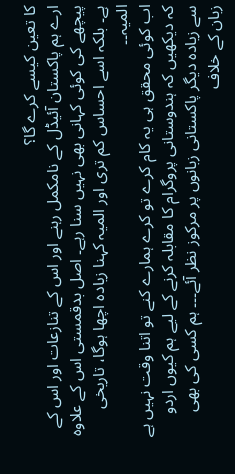کا تعین کیسے کرے گا؟
ارے ہم پاکستان آئیڈل کے نامکمل رہنے اور اس کے تنازعات اور اس کے پیچھے کی کوئی کہانی بھی نہیں سنا رہے۔ اصل بدقمستی اس کے علاوہ ہے۔ بلکہ اسے احساس کم تری اور المیہ کہنا زیادہ اچھا ہوگا، تاریخی المیہ۔۔
اب کوئی محقق ہی یہ کام کرے تو کرے ہمارے کنے تو اتنا وقت نہیں ہے کہ دیکھیں کہ ہندوستانی پروگرام کا مقابلہ کرنے کے لیے ہم کیوں اردو سے زیادہ دیگر پاکستانی زبانوں پر مرکوز نظر آئے۔۔۔ ہم کسی کی بھی زبان کے خلاف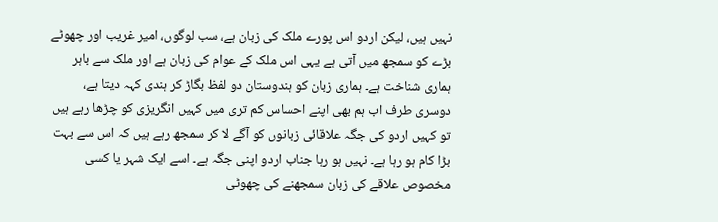نہیں ہیں، لیکن اردو اس پورے ملک کی زبان ہے، سب لوگوں، امیر غریب اور چھوٹے بڑے کو سمجھ میں آتی ہے یہی اس ملک کے عوام کی زبان ہے اور ملک سے باہر ہماری شناخت ہے۔ ہماری زبان کو ہندوستان دو لفظ بگاڑ کر ہندی کہہ دیتا ہے، دوسری طرف اب ہم بھی اپنے احساس کم تری میں کہیں انگریزی کو چڑھا رہے ہیں تو کہیں اردو کی جگہ علاقائی زبانوں کو آگے لا کر سمجھ رہے ہیں کہ اس سے بہت بڑا کام ہو رہا ہے۔ نہیں ہو رہا جناب اردو اپنی جگہ ہے۔ اسے ایک شہر یا کسی مخصوص علاقے کی زبان سمجھنے کی چھوٹی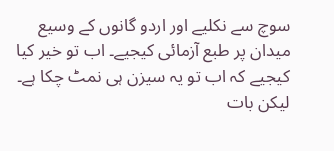سوچ سے نکلیے اور اردو گانوں کے وسیع میدان پر طبع آزمائی کیجیے۔ اب تو خیر کیا کیجیے کہ اب تو یہ سیزن ہی نمٹ چکا ہے۔ لیکن بات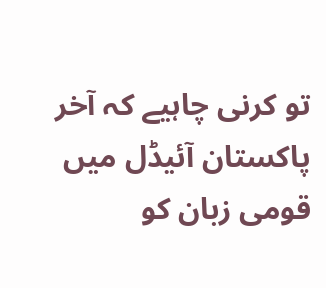تو کرنی چاہیے کہ آخر پاکستان آئیڈل میں قومی زبان کو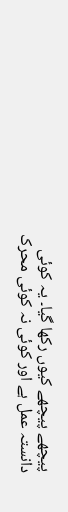پیچھے پیچھے کیوں رکھا گیا۔ یہ کوئی دانستہ عمل ہے اور کوئی نہ کوئی محرک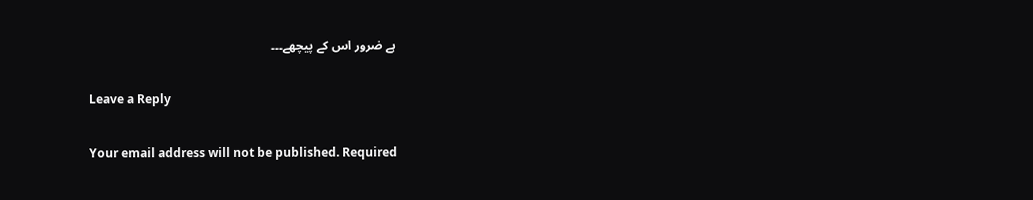ہے ضرور اس کے پیچھے۔۔۔

Leave a Reply

Your email address will not be published. Required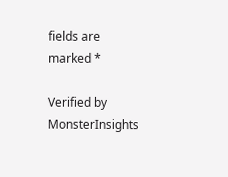fields are marked *

Verified by MonsterInsights